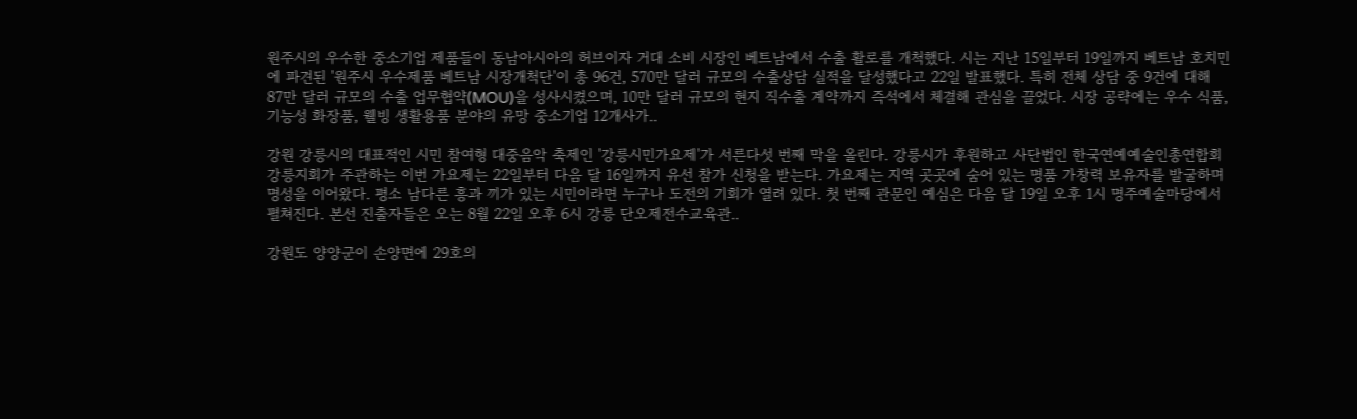원주시의 우수한 중소기업 제품들이 동남아시아의 허브이자 거대 소비 시장인 베트남에서 수출 활로를 개척했다. 시는 지난 15일부터 19일까지 베트남 호치민에 파견된 '원주시 우수제품 베트남 시장개척단'이 총 96건, 570만 달러 규모의 수출상담 실적을 달성했다고 22일 발표했다. 특히 전체 상담 중 9건에 대해 87만 달러 규모의 수출 업무협약(MOU)을 성사시켰으며, 10만 달러 규모의 현지 직수출 계약까지 즉석에서 체결해 관심을 끌었다. 시장 공략에는 우수 식품, 기능성 화장품, 웰빙 생활용품 분야의 유망 중소기업 12개사가..

강원 강릉시의 대표적인 시민 참여형 대중음악 축제인 '강릉시민가요제'가 서른다섯 번째 막을 올린다. 강릉시가 후원하고 사단법인 한국연예예술인총연합회 강릉지회가 주관하는 이번 가요제는 22일부터 다음 달 16일까지 유선 참가 신청을 받는다. 가요제는 지역 곳곳에 숨어 있는 명품 가창력 보유자를 발굴하며 명성을 이어왔다. 평소 남다른 흥과 끼가 있는 시민이라면 누구나 도전의 기회가 열려 있다. 첫 번째 관문인 예심은 다음 달 19일 오후 1시 명주예술마당에서 펼쳐진다. 본선 진출자들은 오는 8월 22일 오후 6시 강릉 단오제전수교육관..

강원도 양양군이 손양면에 29호의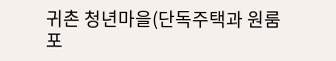귀촌 청년마을(단독주택과 원룸 포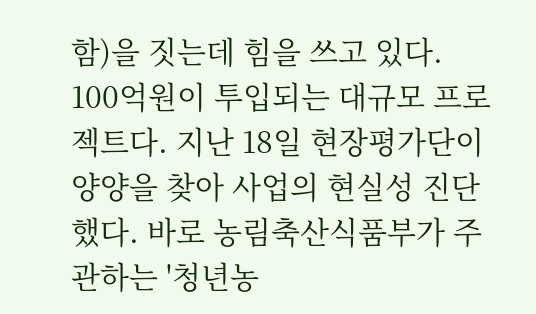함)을 짓는데 힘을 쓰고 있다. 100억원이 투입되는 대규모 프로젝트다. 지난 18일 현장평가단이 양양을 찾아 사업의 현실성 진단했다. 바로 농림축산식품부가 주관하는 '청년농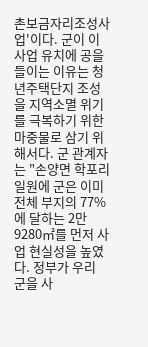촌보금자리조성사업'이다. 군이 이 사업 유치에 공을 들이는 이유는 청년주택단지 조성을 지역소멸 위기를 극복하기 위한 마중물로 삼기 위해서다. 군 관계자는 "손양면 학포리 일원에 군은 이미 전체 부지의 77%에 달하는 2만9280㎡를 먼저 사업 현실성을 높였다. 정부가 우리 군을 사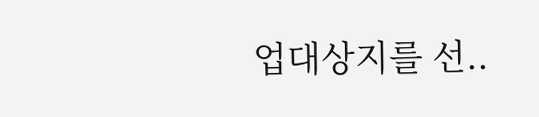업대상지를 선..